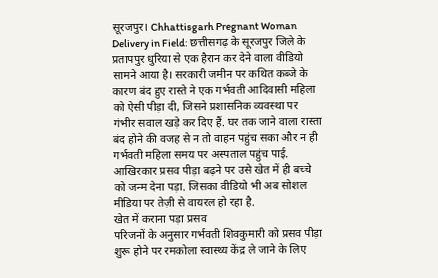सूरजपुर। Chhattisgarh Pregnant Woman Delivery in Field: छत्तीसगढ़ के सूरजपुर जिले के प्रतापपुर धुरिया से एक हैरान कर देने वाला वीडियो सामने आया है। सरकारी जमीन पर कथित कब्जे के कारण बंद हुए रास्ते ने एक गर्भवती आदिवासी महिला को ऐसी पीड़ा दी, जिसने प्रशासनिक व्यवस्था पर गंभीर सवाल खड़े कर दिए हैं. घर तक जाने वाला रास्ता बंद होने की वजह से न तो वाहन पहुंच सका और न ही गर्भवती महिला समय पर अस्पताल पहुंच पाई. आखिरकार प्रसव पीड़ा बढ़ने पर उसे खेत में ही बच्चे को जन्म देना पड़ा. जिसका वीडियो भी अब सोशल मीडिया पर तेज़ी से वायरल हो रहा है.
खेत में कराना पड़ा प्रसव
परिजनों के अनुसार गर्भवती शिवकुमारी को प्रसव पीड़ा शुरू होने पर रमकोला स्वास्थ्य केंद्र ले जाने के लिए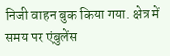निजी वाहन बुक किया गया. क्षेत्र में समय पर एंबुलेंस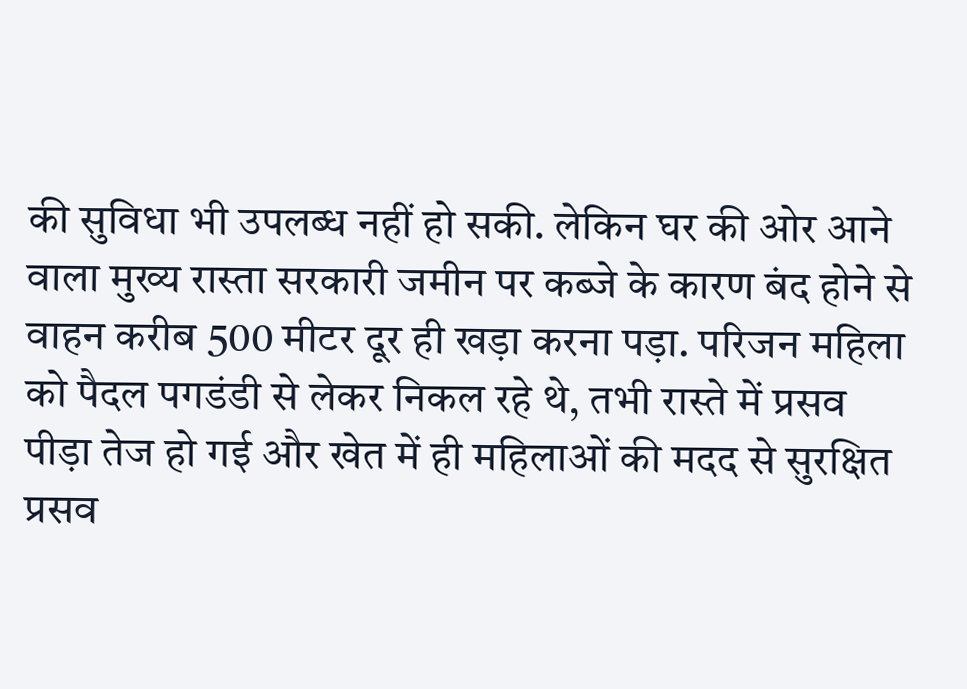की सुविधा भी उपलब्ध नहीं हो सकी. लेकिन घर की ओर आने वाला मुख्य रास्ता सरकारी जमीन पर कब्जे के कारण बंद होने से वाहन करीब 500 मीटर दूर ही खड़ा करना पड़ा. परिजन महिला को पैदल पगडंडी से लेकर निकल रहे थे, तभी रास्ते में प्रसव पीड़ा तेज हो गई और खेत में ही महिलाओं की मदद से सुरक्षित प्रसव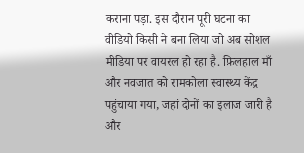कराना पड़ा. इस दौरान पूरी घटना का वीडियो किसी ने बना लिया जो अब सोशल मीडिया पर वायरल हो रहा है. फ़िलहाल माँ और नवजात को रामकोला स्वास्थ्य केंद्र पहुंचाया गया, जहां दोनों का इलाज जारी है और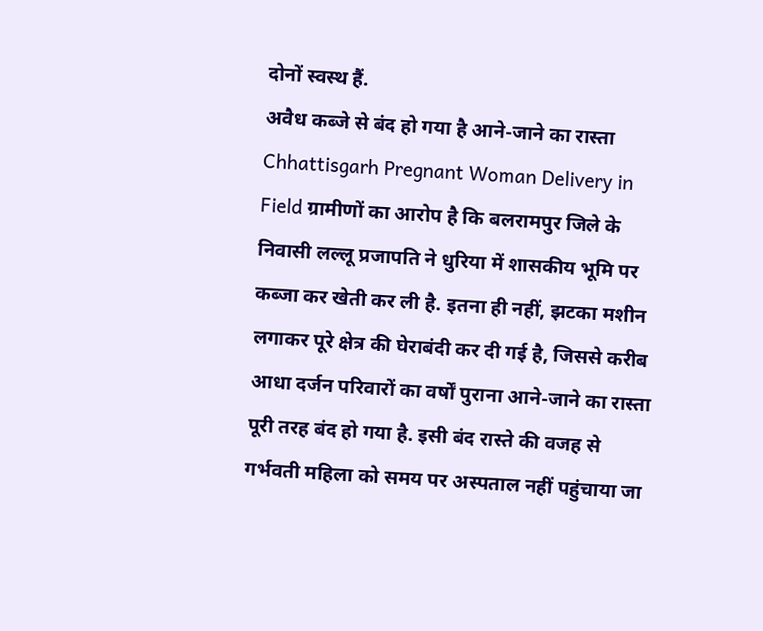दोनों स्वस्थ हैं.
अवैध कब्जे से बंद हो गया है आने-जाने का रास्ता
Chhattisgarh Pregnant Woman Delivery in Field ग्रामीणों का आरोप है कि बलरामपुर जिले के निवासी लल्लू प्रजापति ने धुरिया में शासकीय भूमि पर कब्जा कर खेती कर ली है. इतना ही नहीं, झटका मशीन लगाकर पूरे क्षेत्र की घेराबंदी कर दी गई है, जिससे करीब आधा दर्जन परिवारों का वर्षों पुराना आने-जाने का रास्ता पूरी तरह बंद हो गया है. इसी बंद रास्ते की वजह से गर्भवती महिला को समय पर अस्पताल नहीं पहुंचाया जा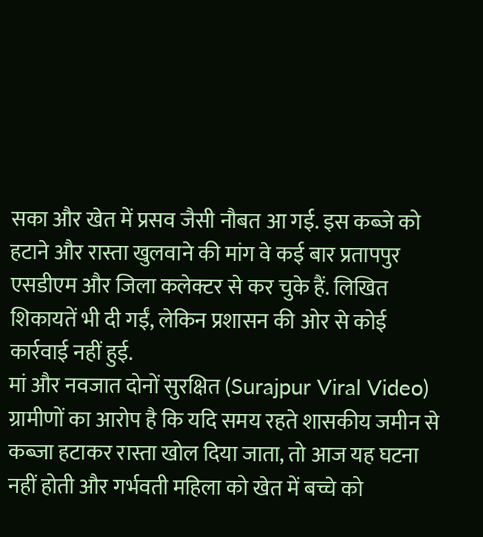सका और खेत में प्रसव जैसी नौबत आ गई. इस कब्जे को हटाने और रास्ता खुलवाने की मांग वे कई बार प्रतापपुर एसडीएम और जिला कलेक्टर से कर चुके हैं. लिखित शिकायतें भी दी गईं, लेकिन प्रशासन की ओर से कोई कार्रवाई नहीं हुई.
मां और नवजात दोनों सुरक्षित (Surajpur Viral Video)
ग्रामीणों का आरोप है कि यदि समय रहते शासकीय जमीन से कब्जा हटाकर रास्ता खोल दिया जाता, तो आज यह घटना नहीं होती और गर्भवती महिला को खेत में बच्चे को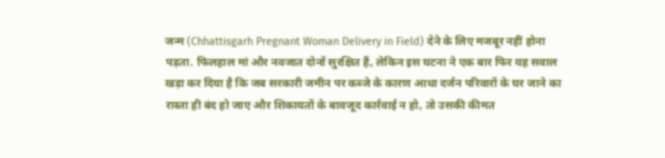जन्म (Chhattisgarh Pregnant Woman Delivery in Field) देने के लिए मजबूर नहीं होना पड़ता. फिलहाल मां और नवजात दोनों सुरक्षित हैं, लेकिन इस घटना ने एक बार फिर यह सवाल खड़ा कर दिया है कि जब सरकारी जमीन पर कब्जे के कारण आधा दर्जन परिवारों के घर जाने का रास्ता ही बंद हो जाए और शिकायतों के बावजूद कार्रवाई न हो, तो उसकी कीमत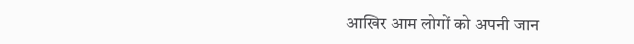आखिर आम लोगों को अपनी जान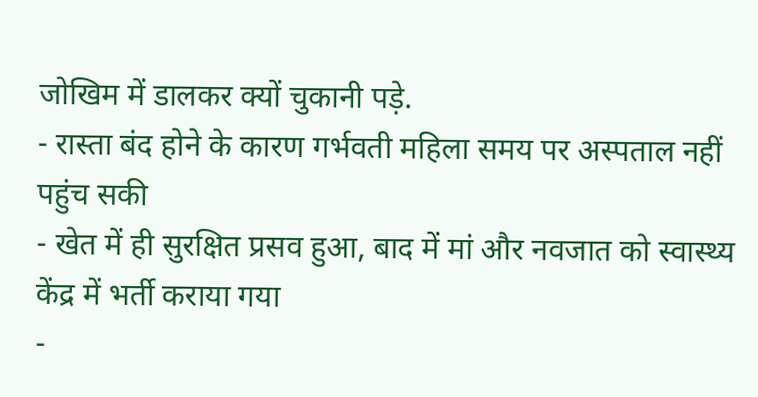जोखिम में डालकर क्यों चुकानी पड़े.
- रास्ता बंद होने के कारण गर्भवती महिला समय पर अस्पताल नहीं पहुंच सकी
- खेत में ही सुरक्षित प्रसव हुआ, बाद में मां और नवजात को स्वास्थ्य केंद्र में भर्ती कराया गया
-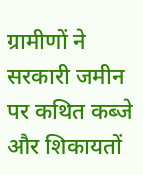ग्रामीणों ने सरकारी जमीन पर कथित कब्जे और शिकायतों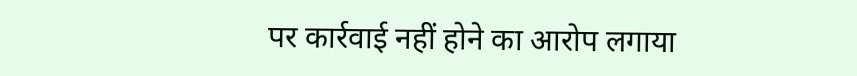पर कार्रवाई नहीं होने का आरोप लगाया